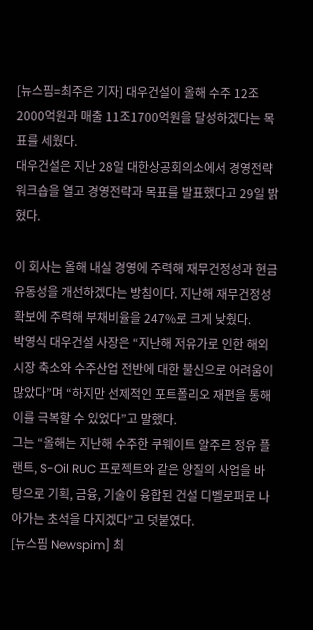[뉴스핌=최주은 기자] 대우건설이 올해 수주 12조2000억원과 매출 11조1700억원을 달성하겠다는 목표를 세웠다.
대우건설은 지난 28일 대한상공회의소에서 경영전략 워크숍을 열고 경영전략과 목표를 발표했다고 29일 밝혔다.

이 회사는 올해 내실 경영에 주력해 재무건정성과 현금유동성을 개선하겠다는 방침이다. 지난해 재무건정성 확보에 주력해 부채비율을 247%로 크게 낮췄다.
박영식 대우건설 사장은 “지난해 저유가로 인한 해외시장 축소와 수주산업 전반에 대한 불신으로 어려움이 많았다”며 “하지만 선제적인 포트폴리오 재편을 통해 이를 극복할 수 있었다”고 말했다.
그는 “올해는 지난해 수주한 쿠웨이트 알주르 정유 플랜트, S-Oil RUC 프로젝트와 같은 양질의 사업을 바탕으로 기획, 금융, 기술이 융합된 건설 디벨로퍼로 나아가는 초석을 다지겠다”고 덧붙였다.
[뉴스핌 Newspim] 최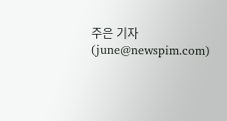주은 기자 (june@newspim.com)